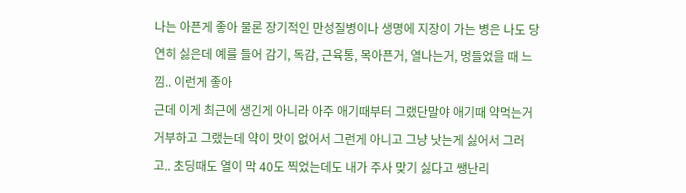나는 아픈게 좋아 물론 장기적인 만성질병이나 생명에 지장이 가는 병은 나도 당연히 싫은데 예를 들어 감기, 독감, 근육통, 목아픈거, 열나는거, 멍들었을 때 느낌.. 이런게 좋아
근데 이게 최근에 생긴게 아니라 아주 애기때부터 그랬단말야 애기때 약먹는거 거부하고 그랬는데 약이 맛이 없어서 그런게 아니고 그냥 낫는게 싫어서 그러고.. 초딩때도 열이 막 40도 찍었는데도 내가 주사 맞기 싫다고 쌩난리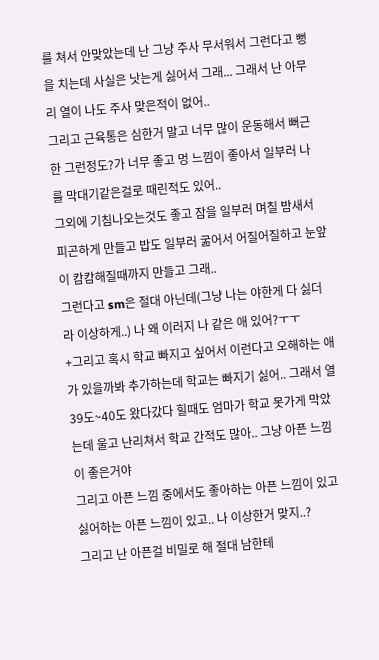를 쳐서 안맞았는데 난 그냥 주사 무서워서 그런다고 뻥을 치는데 사실은 낫는게 싫어서 그래... 그래서 난 아무리 열이 나도 주사 맞은적이 없어..
그리고 근육통은 심한거 말고 너무 많이 운동해서 뻐근한 그런정도?가 너무 좋고 멍 느낌이 좋아서 일부러 나를 막대기같은걸로 때린적도 있어..
그외에 기침나오는것도 좋고 잠을 일부러 며칠 밤새서 피곤하게 만들고 밥도 일부러 굶어서 어질어질하고 눈앞이 캄캄해질때까지 만들고 그래..
그런다고 sm은 절대 아닌데(그냥 나는 야한게 다 싫더라 이상하게..) 나 왜 이러지 나 같은 애 있어?ㅜㅜ
+그리고 혹시 학교 빠지고 싶어서 이런다고 오해하는 애가 있을까봐 추가하는데 학교는 빠지기 싫어.. 그래서 열 39도~40도 왔다갔다 힐때도 엄마가 학교 못가게 막았는데 울고 난리쳐서 학교 간적도 많아.. 그냥 아픈 느낌이 좋은거야
그리고 아픈 느낌 중에서도 좋아하는 아픈 느낌이 있고 싫어하는 아픈 느낌이 있고.. 나 이상한거 맞지..?
그리고 난 아픈걸 비밀로 해 절대 남한테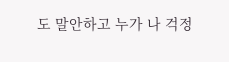도 말안하고 누가 나 걱정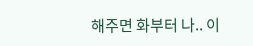해주면 화부터 나.. 이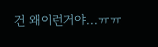건 왜이런거야...ㅠㅠ